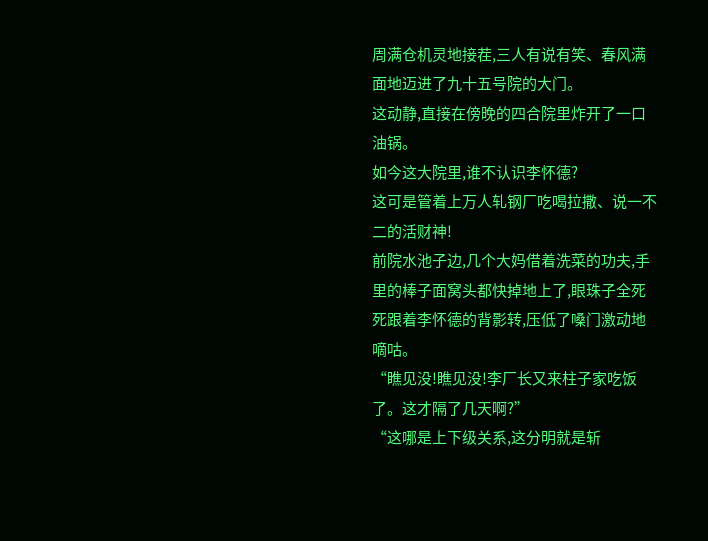周满仓机灵地接茬,三人有说有笑、春风满面地迈进了九十五号院的大门。
这动静,直接在傍晚的四合院里炸开了一口油锅。
如今这大院里,谁不认识李怀德?
这可是管着上万人轧钢厂吃喝拉撒、说一不二的活财神!
前院水池子边,几个大妈借着洗菜的功夫,手里的棒子面窝头都快掉地上了,眼珠子全死死跟着李怀德的背影转,压低了嗓门激动地嘀咕。
“瞧见没!瞧见没!李厂长又来柱子家吃饭了。这才隔了几天啊?”
“这哪是上下级关系,这分明就是斩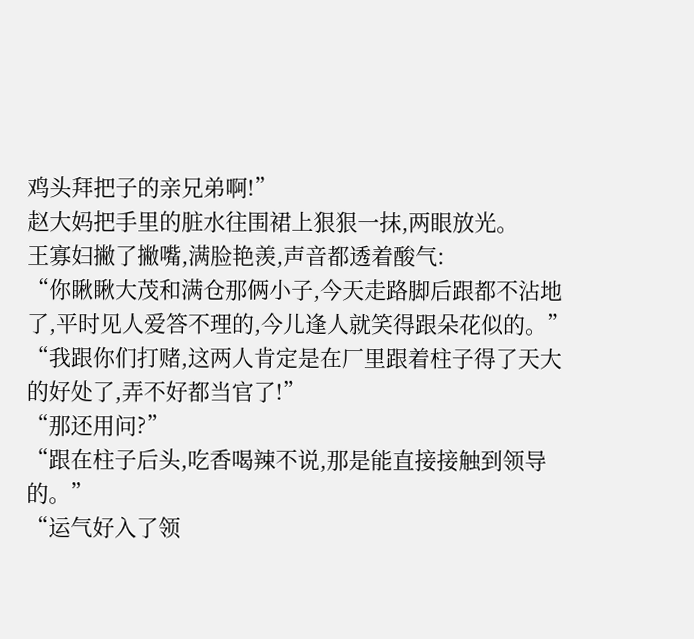鸡头拜把子的亲兄弟啊!”
赵大妈把手里的脏水往围裙上狠狠一抹,两眼放光。
王寡妇撇了撇嘴,满脸艳羡,声音都透着酸气:
“你瞅瞅大茂和满仓那俩小子,今天走路脚后跟都不沾地了,平时见人爱答不理的,今儿逢人就笑得跟朵花似的。”
“我跟你们打赌,这两人肯定是在厂里跟着柱子得了天大的好处了,弄不好都当官了!”
“那还用问?”
“跟在柱子后头,吃香喝辣不说,那是能直接接触到领导的。”
“运气好入了领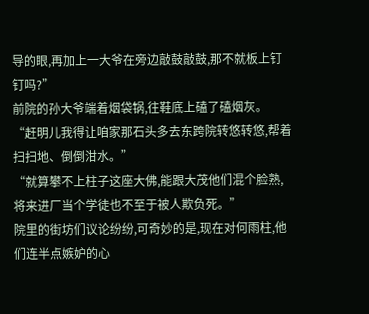导的眼,再加上一大爷在旁边敲鼓敲鼓,那不就板上钉钉吗?”
前院的孙大爷端着烟袋锅,往鞋底上磕了磕烟灰。
“赶明儿我得让咱家那石头多去东跨院转悠转悠,帮着扫扫地、倒倒泔水。”
“就算攀不上柱子这座大佛,能跟大茂他们混个脸熟,将来进厂当个学徒也不至于被人欺负死。”
院里的街坊们议论纷纷,可奇妙的是,现在对何雨柱,他们连半点嫉妒的心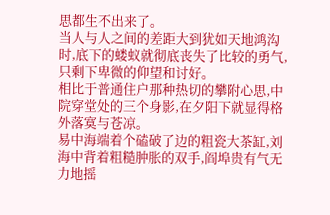思都生不出来了。
当人与人之间的差距大到犹如天地鸿沟时,底下的蝼蚁就彻底丧失了比较的勇气,只剩下卑微的仰望和讨好。
相比于普通住户那种热切的攀附心思,中院穿堂处的三个身影,在夕阳下就显得格外落寞与苍凉。
易中海端着个磕破了边的粗瓷大茶缸,刘海中背着粗糙肿胀的双手,阎埠贵有气无力地摇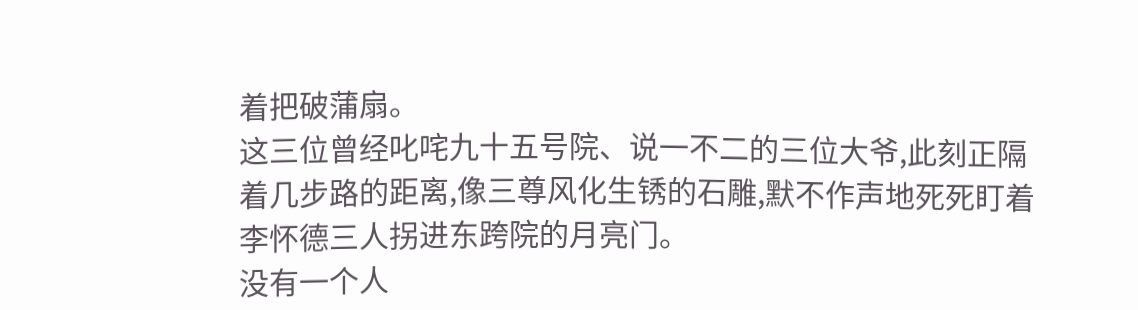着把破蒲扇。
这三位曾经叱咤九十五号院、说一不二的三位大爷,此刻正隔着几步路的距离,像三尊风化生锈的石雕,默不作声地死死盯着李怀德三人拐进东跨院的月亮门。
没有一个人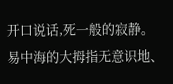开口说话,死一般的寂静。
易中海的大拇指无意识地、